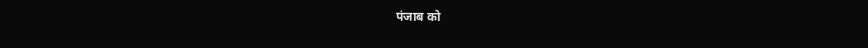पंजाब को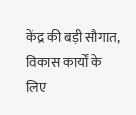केंद्र की बड़ी सौगात, विकास कार्यों के लिए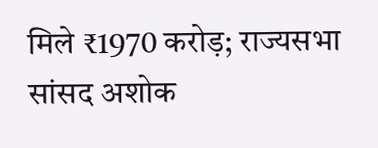मिले ₹1970 करोड़; राज्यसभा सांसद अशोक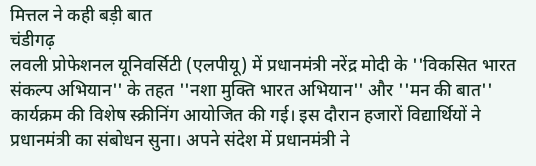मित्तल ने कही बड़ी बात
चंडीगढ़
लवली प्रोफेशनल यूनिवर्सिटी (एलपीयू) में प्रधानमंत्री नरेंद्र मोदी के ''विकसित भारत संकल्प अभियान'' के तहत ''नशा मुक्ति भारत अभियान'' और ''मन की बात'' कार्यक्रम की विशेष स्क्रीनिंग आयोजित की गई। इस दौरान हजारों विद्यार्थियों ने प्रधानमंत्री का संबोधन सुना। अपने संदेश में प्रधानमंत्री ने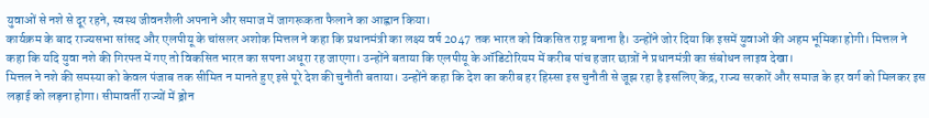युवाओं से नशे से दूर रहने, स्वस्थ जीवनशैली अपनाने और समाज में जागरूकता फैलाने का आह्वान किया।
कार्यक्रम के बाद राज्यसभा सांसद और एलपीयू के चांसलर अशोक मित्तल ने कहा कि प्रधानमंत्री का लक्ष्य वर्ष 2047 तक भारत को विकसित राष्ट्र बनाना है। उन्होंने जोर दिया कि इसमें युवाओं की अहम भूमिका होगी। मित्तल ने कहा कि यदि युवा नशे की गिरफ्त में गए तो विकसित भारत का सपना अधूरा रह जाएगा। उन्होंने बताया कि एलपीयू के ऑडिटोरियम में करीब पांच हजार छात्रों ने प्रधानमंत्री का संबोधन लाइव देखा।
मित्तल ने नशे की समस्या को केवल पंजाब तक सीमित न मानते हुए इसे पूरे देश की चुनौती बताया। उन्होंने कहा कि देश का करीब हर हिस्सा इस चुनौती से जूझ रहा है इसलिए केंद्र, राज्य सरकारें और समाज के हर वर्ग को मिलकर इस लड़ाई को लड़ना होगा। सीमावर्ती राज्यों में ड्रोन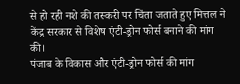से हो रही नशे की तस्करी पर चिंता जताते हुए मित्तल ने केंद्र सरकार से विशेष एंटी-ड्रोन फोर्स बनाने की मांग की।
पंजाब के विकास और एंटी-ड्रोन फोर्स की मांग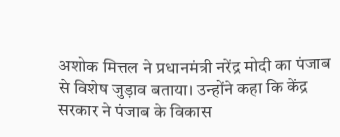अशोक मित्तल ने प्रधानमंत्री नरेंद्र मोदी का पंजाब से विशेष जुड़ाव बताया। उन्होंने कहा कि केंद्र सरकार ने पंजाब के विकास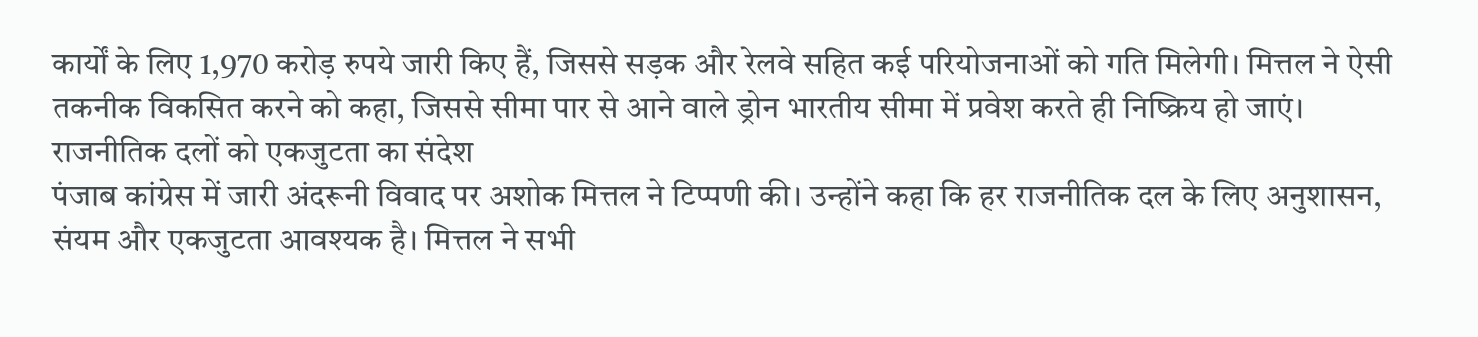कार्यों के लिए 1,970 करोड़ रुपये जारी किए हैं, जिससे सड़क और रेलवे सहित कई परियोजनाओं को गति मिलेगी। मित्तल ने ऐसी तकनीक विकसित करने को कहा, जिससे सीमा पार से आने वाले ड्रोन भारतीय सीमा में प्रवेश करते ही निष्क्रिय हो जाएं।
राजनीतिक दलों को एकजुटता का संदेश
पंजाब कांग्रेस में जारी अंदरूनी विवाद पर अशोक मित्तल ने टिप्पणी की। उन्होंने कहा कि हर राजनीतिक दल के लिए अनुशासन, संयम और एकजुटता आवश्यक है। मित्तल ने सभी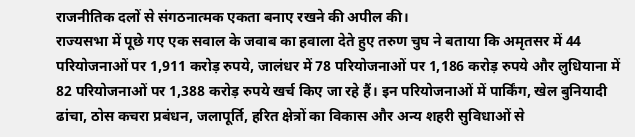राजनीतिक दलों से संगठनात्मक एकता बनाए रखने की अपील की।
राज्यसभा में पूछे गए एक सवाल के जवाब का हवाला देते हुए तरुण चुघ ने बताया कि अमृतसर में 44 परियोजनाओं पर 1,911 करोड़ रुपये, जालंधर में 78 परियोजनाओं पर 1,186 करोड़ रुपये और लुधियाना में 82 परियोजनाओं पर 1,388 करोड़ रुपये खर्च किए जा रहे हैं। इन परियोजनाओं में पार्किंग, खेल बुनियादी ढांचा, ठोस कचरा प्रबंधन, जलापूर्ति, हरित क्षेत्रों का विकास और अन्य शहरी सुविधाओं से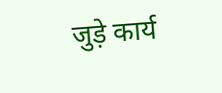जुड़े कार्य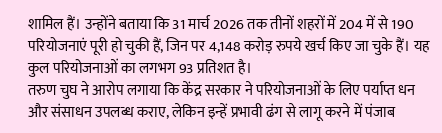शामिल हैं। उन्होंने बताया कि 31 मार्च 2026 तक तीनों शहरों में 204 में से 190 परियोजनाएं पूरी हो चुकी हैं, जिन पर 4,148 करोड़ रुपये खर्च किए जा चुके हैं। यह कुल परियोजनाओं का लगभग 93 प्रतिशत है।
तरुण चुघ ने आरोप लगाया कि केंद्र सरकार ने परियोजनाओं के लिए पर्याप्त धन और संसाधन उपलब्ध कराए, लेकिन इन्हें प्रभावी ढंग से लागू करने में पंजाब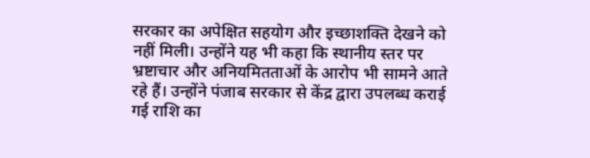सरकार का अपेक्षित सहयोग और इच्छाशक्ति देखने को नहीं मिली। उन्होंने यह भी कहा कि स्थानीय स्तर पर भ्रष्टाचार और अनियमितताओं के आरोप भी सामने आते रहे हैं। उन्होंने पंजाब सरकार से केंद्र द्वारा उपलब्ध कराई गई राशि का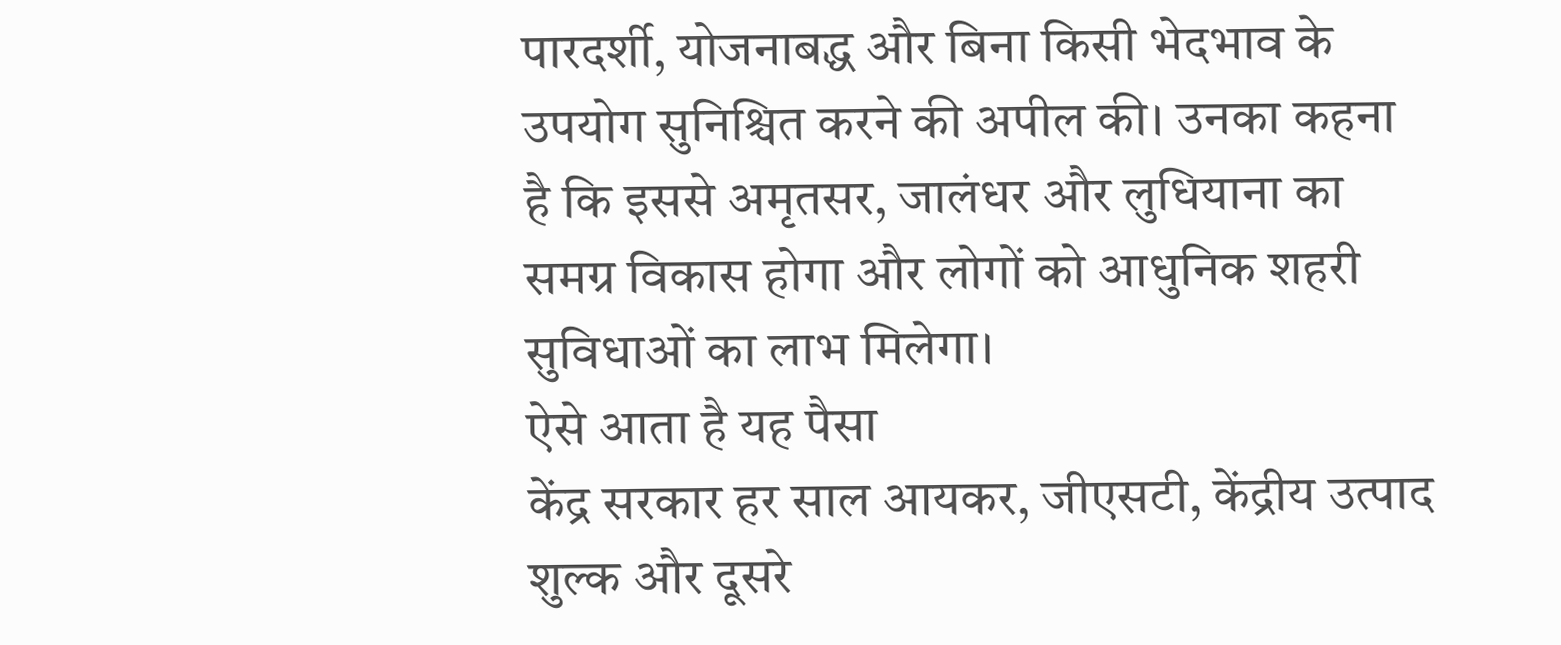पारदर्शी, योजनाबद्ध और बिना किसी भेदभाव के उपयोग सुनिश्चित करने की अपील की। उनका कहना है कि इससे अमृतसर, जालंधर और लुधियाना का समग्र विकास होगा और लोगों को आधुनिक शहरी सुविधाओं का लाभ मिलेगा।
ऐसे आता है यह पैसा
केंद्र सरकार हर साल आयकर, जीएसटी, केंद्रीय उत्पाद शुल्क और दूसरे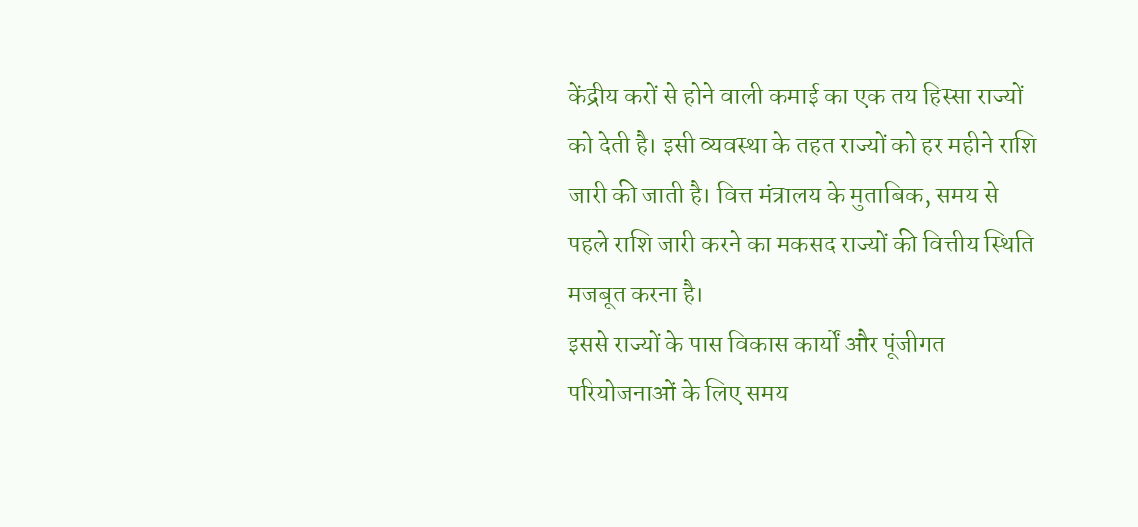केंद्रीय करों से होने वाली कमाई का एक तय हिस्सा राज्यों को देती है। इसी व्यवस्था के तहत राज्यों को हर महीने राशि जारी की जाती है। वित्त मंत्रालय के मुताबिक, समय से पहले राशि जारी करने का मकसद राज्यों की वित्तीय स्थिति मजबूत करना है।
इससे राज्यों के पास विकास कार्यों और पूंजीगत परियोजनाओं के लिए समय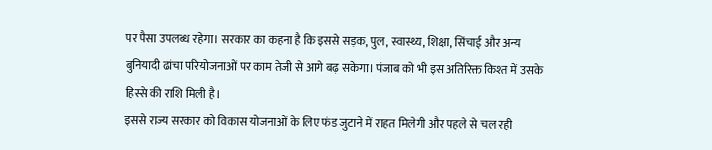पर पैसा उपलब्ध रहेगा। सरकार का कहना है कि इससे सड़क, पुल, स्वास्थ्य, शिक्षा, सिंचाई और अन्य बुनियादी ढांचा परियोजनाओं पर काम तेजी से आगे बढ़ सकेगा। पंजाब को भी इस अतिरिक्त किश्त में उसके हिस्से की राशि मिली है।
इससे राज्य सरकार को विकास योजनाओं के लिए फंड जुटाने में राहत मिलेगी और पहले से चल रही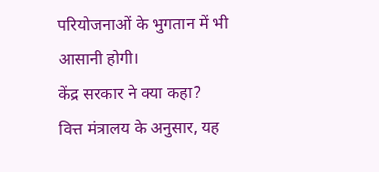परियोजनाओं के भुगतान में भी आसानी होगी।
केंद्र सरकार ने क्या कहा?
वित्त मंत्रालय के अनुसार, यह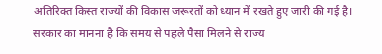अतिरिक्त किस्त राज्यों की विकास जरूरतों को ध्यान में रखते हुए जारी की गई है। सरकार का मानना है कि समय से पहले पैसा मिलने से राज्य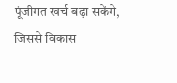पूंजीगत खर्च बढ़ा सकेंगे, जिससे विकास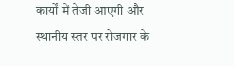कार्यों में तेजी आएगी और स्थानीय स्तर पर रोजगार के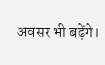अवसर भी बढ़ेंगे।